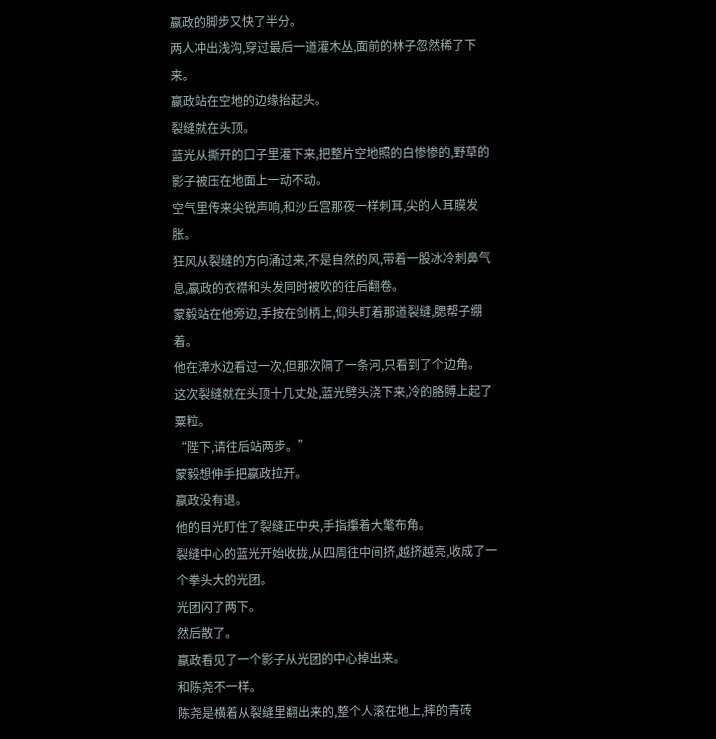嬴政的脚步又快了半分。
两人冲出浅沟,穿过最后一道灌木丛,面前的林子忽然稀了下来。
嬴政站在空地的边缘抬起头。
裂缝就在头顶。
蓝光从撕开的口子里灌下来,把整片空地照的白惨惨的,野草的影子被压在地面上一动不动。
空气里传来尖锐声响,和沙丘宫那夜一样刺耳,尖的人耳膜发胀。
狂风从裂缝的方向涌过来,不是自然的风,带着一股冰冷刺鼻气息,嬴政的衣襟和头发同时被吹的往后翻卷。
蒙毅站在他旁边,手按在剑柄上,仰头盯着那道裂缝,腮帮子绷着。
他在漳水边看过一次,但那次隔了一条河,只看到了个边角。
这次裂缝就在头顶十几丈处,蓝光劈头浇下来,冷的胳膊上起了粟粒。
“陛下,请往后站两步。”
蒙毅想伸手把嬴政拉开。
嬴政没有退。
他的目光盯住了裂缝正中央,手指攥着大氅布角。
裂缝中心的蓝光开始收拢,从四周往中间挤,越挤越亮,收成了一个拳头大的光团。
光团闪了两下。
然后散了。
嬴政看见了一个影子从光团的中心掉出来。
和陈尧不一样。
陈尧是横着从裂缝里翻出来的,整个人滚在地上,摔的青砖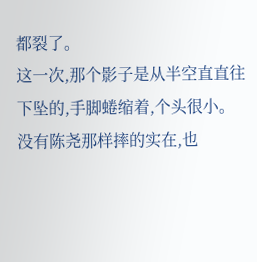都裂了。
这一次,那个影子是从半空直直往下坠的,手脚蜷缩着,个头很小。
没有陈尧那样摔的实在,也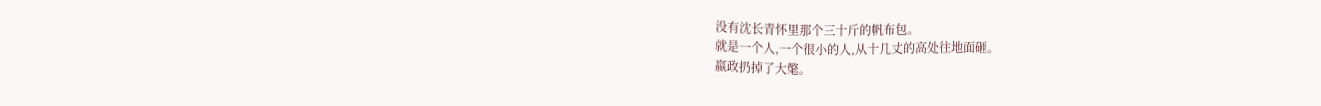没有沈长青怀里那个三十斤的帆布包。
就是一个人,一个很小的人,从十几丈的高处往地面砸。
嬴政扔掉了大氅。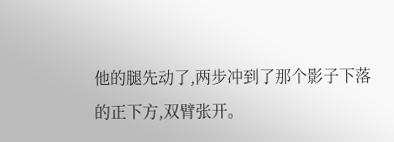他的腿先动了,两步冲到了那个影子下落的正下方,双臂张开。